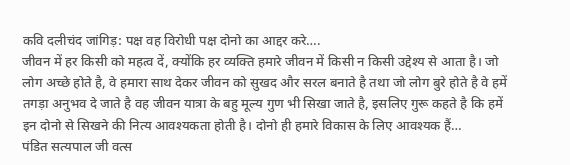कवि दलीचंद जांगिड़: पक्ष वह विरोधी पक्ष दोनो का आद्दर करे….
जीवन में हर किसी को महत्व दें, क्योंकि हर व्यक्ति हमारे जीवन में किसी न किसी उद्देश्य से आता है। जो लोग अच्छे होते है, वे हमारा साथ देकर जीवन को सुखद और सरल बनाते है तथा जो लोग बुरे होते है वे हमें तगड़ा अनुभव दे जाते है वह जीवन यात्रा के बहु मूल्य गुण भी सिखा जाते है, इसलिए गुरू कहते है कि हमें इन दोनो से सिखने की नित्य आवश्यकता होती है। दोनो ही हमारे विकास के लिए आवश्यक हैं…
पंडित सत्यपाल जी वत्स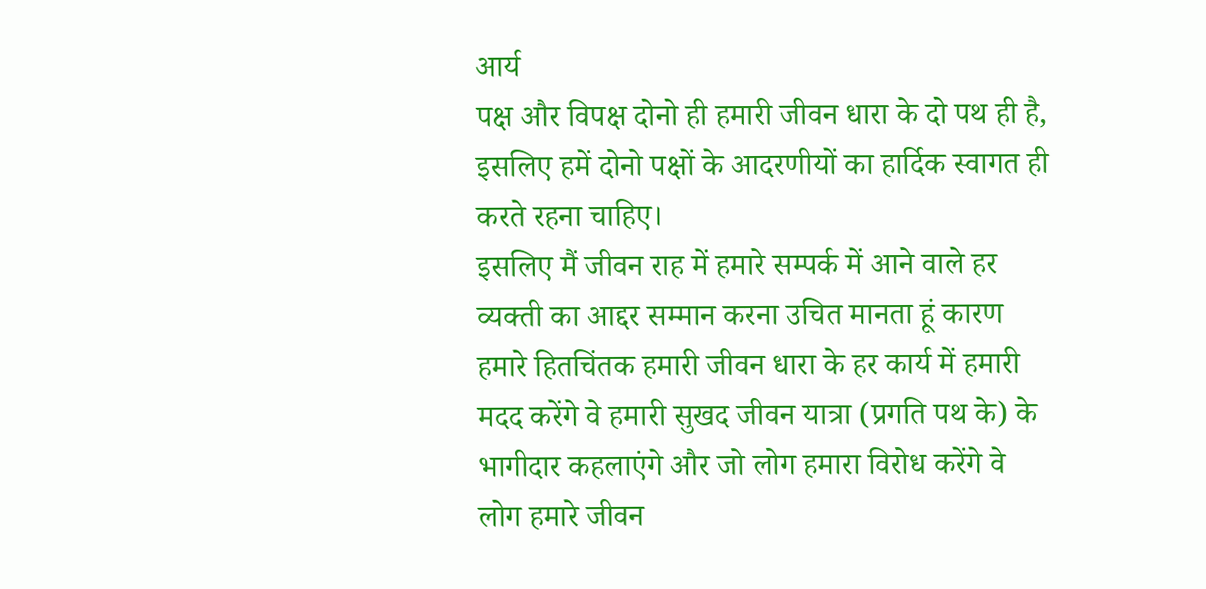आर्य
पक्ष और विपक्ष दोनो ही हमारी जीवन धारा के दो पथ ही है, इसलिए हमें दोनो पक्षों के आदरणीयों का हार्दिक स्वागत ही करते रहना चाहिए।
इसलिए मैं जीवन राह में हमारे सम्पर्क में आने वाले हर व्यक्ती का आद्दर सम्मान करना उचित मानता हूं कारण हमारे हितचिंतक हमारी जीवन धारा के हर कार्य में हमारी मदद करेंगे वे हमारी सुखद जीवन यात्रा (प्रगति पथ के) के भागीदार कहलाएंगे और जो लोग हमारा विरोध करेंगे वे लोग हमारे जीवन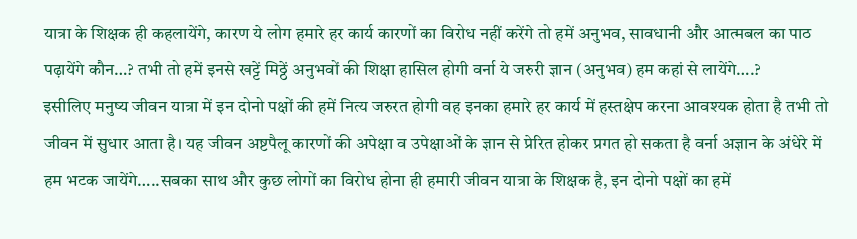यात्रा के शिक्षक ही कहलायेंगे, कारण ये लोग हमारे हर कार्य कारणों का विरोध नहीं करेंगे तो हमें अनुभव, सावधानी और आत्मबल का पाठ पढ़ायेंगे कौन…? तभी तो हमें इनसे खट्टें मिठ्ठें अनुभवों की शिक्षा हासिल होगी वर्ना ये जरुरी ज्ञान (अनुभव) हम कहां से लायेंगे….?
इसीलिए मनुष्य जीवन यात्रा में इन दोनो पक्षों की हमें नित्य जरुरत होगी वह इनका हमारे हर कार्य में हस्तक्षेप करना आवश्यक होता है तभी तो जीवन में सुधार आता है। यह जीवन अष्टपैलू कारणों की अपेक्षा व उपेक्षाओं के ज्ञान से प्रेरित होकर प्रगत हो सकता है वर्ना अज्ञान के अंधेरे में हम भटक जायेंगे…..सबका साथ और कुछ लोगों का विरोध होना ही हमारी जीवन यात्रा के शिक्षक है, इन दोनो पक्षों का हमें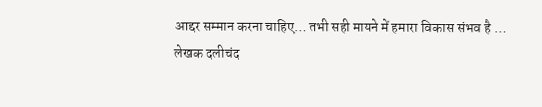आद्दर सम्मान करना चाहिए… तभी सही मायने में हमारा विकास संभव है …
लेखक दलीचंद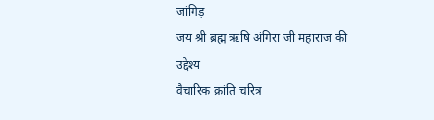जांगिड़
जय श्री ब्रह्म ऋषि अंगिरा जी महाराज की
उद्देश्य
वैचारिक क्रांति चरित्र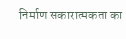निर्माण सकारात्मकता का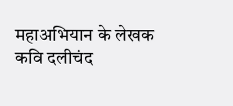महाअभियान के लेखक कवि दलीचंद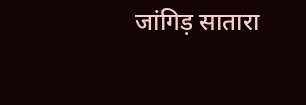जांगिड़ सातारा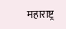महाराष्ट्र